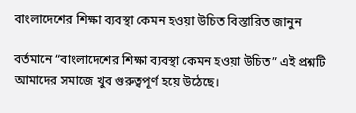বাংলাদেশের শিক্ষা ব্যবস্থা কেমন হওয়া উচিত বিস্তারিত জানুন

বর্তমানে “বাংলাদেশের শিক্ষা ব্যবস্থা কেমন হওয়া উচিত” এই প্রশ্নটি আমাদের সমাজে খুব গুরুত্বপূর্ণ হয়ে উঠেছে।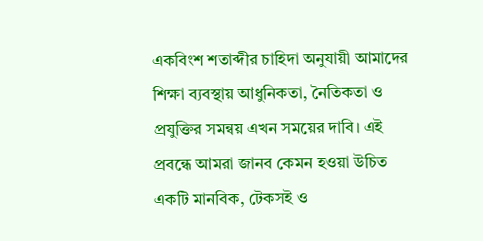একবিংশ শতাব্দীর চাহিদা অনুযায়ী আমাদের শিক্ষা ব্যবস্থায় আধুনিকতা, নৈতিকতা ও প্রযুক্তির সমন্বয় এখন সময়ের দাবি। এই প্রবন্ধে আমরা জানব কেমন হওয়া উচিত একটি মানবিক, টেকসই ও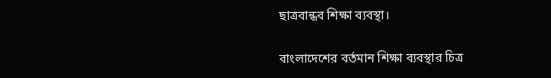ছাত্রবান্ধব শিক্ষা ব্যবস্থা।

বাংলাদেশের বর্তমান শিক্ষা ব্যবস্থার চিত্র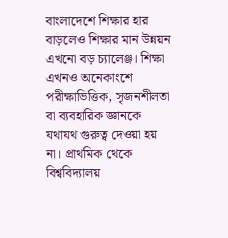বাংলাদেশে শিক্ষার হার বাড়লেও শিক্ষার মান উন্নয়ন এখনো বড় চ্যালেঞ্জ। শিক্ষা এখনও অনেকাংশে পরীক্ষাভিত্তিক, সৃজনশীলতা বা ব্যবহারিক জ্ঞানকে যথাযথ গুরুত্ব দেওয়া হয় না। প্রাথমিক থেকে বিশ্ববিদ্যালয়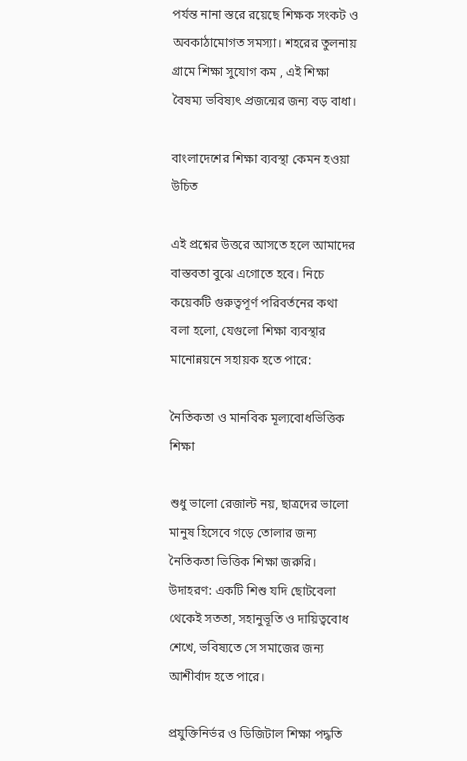পর্যন্ত নানা স্তরে রয়েছে শিক্ষক সংকট ও অবকাঠামোগত সমস্যা। শহরের তুলনায় গ্রামে শিক্ষা সুযোগ কম , এই শিক্ষা বৈষম্য ভবিষ্যৎ প্রজন্মের জন্য বড় বাধা।

বাংলাদেশের শিক্ষা ব্যবস্থা কেমন হওয়া উচিত

এই প্রশ্নের উত্তরে আসতে হলে আমাদের বাস্তবতা বুঝে এগোতে হবে। নিচে কয়েকটি গুরুত্বপূর্ণ পরিবর্তনের কথা বলা হলো, যেগুলো শিক্ষা ব্যবস্থার মানোন্নয়নে সহায়ক হতে পারে:

নৈতিকতা ও মানবিক মূল্যবোধভিত্তিক শিক্ষা

শুধু ভালো রেজাল্ট নয়, ছাত্রদের ভালো মানুষ হিসেবে গড়ে তোলার জন্য নৈতিকতা ভিত্তিক শিক্ষা জরুরি।
উদাহরণ: একটি শিশু যদি ছোটবেলা থেকেই সততা, সহানুভূতি ও দায়িত্ববোধ শেখে, ভবিষ্যতে সে সমাজের জন্য আশীর্বাদ হতে পারে।

প্রযুক্তিনির্ভর ও ডিজিটাল শিক্ষা পদ্ধতি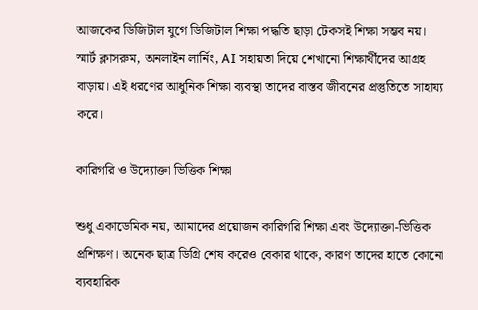আজকের ডিজিটাল যুগে ডিজিটাল শিক্ষা পদ্ধতি ছাড়া টেকসই শিক্ষা সম্ভব নয়। স্মার্ট ক্লাসরুম, অনলাইন লার্নিং, AI সহায়তা দিয়ে শেখানো শিক্ষার্থীদের আগ্রহ বাড়ায়। এই ধরণের আধুনিক শিক্ষা ব্যবস্থা তাদের বাস্তব জীবনের প্রস্তুতিতে সাহায্য করে।

কারিগরি ও উদ্যোক্তা ভিত্তিক শিক্ষা

শুধু একাডেমিক নয়, আমাদের প্রয়োজন কারিগরি শিক্ষা এবং উদ্যোক্তা-ভিত্তিক প্রশিক্ষণ। অনেক ছাত্র ডিগ্রি শেষ করেও বেকার থাকে, কারণ তাদের হাতে কোনো ব্যবহারিক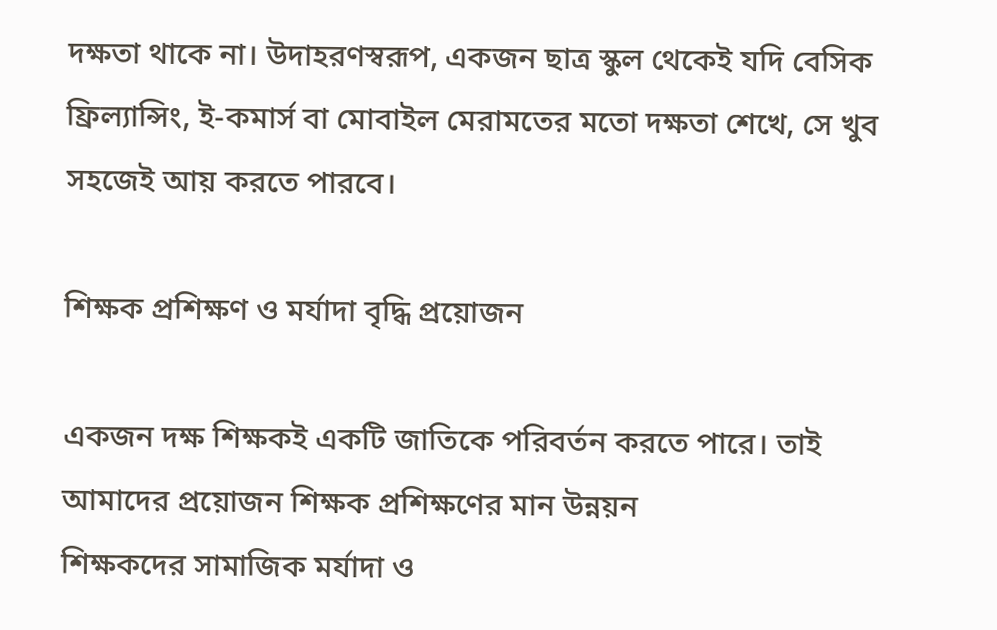দক্ষতা থাকে না। উদাহরণস্বরূপ, একজন ছাত্র স্কুল থেকেই যদি বেসিক ফ্রিল্যান্সিং, ই-কমার্স বা মোবাইল মেরামতের মতো দক্ষতা শেখে, সে খুব সহজেই আয় করতে পারবে।

শিক্ষক প্রশিক্ষণ ও মর্যাদা বৃদ্ধি প্রয়োজন

একজন দক্ষ শিক্ষকই একটি জাতিকে পরিবর্তন করতে পারে। তাই আমাদের প্রয়োজন শিক্ষক প্রশিক্ষণের মান উন্নয়ন
শিক্ষকদের সামাজিক মর্যাদা ও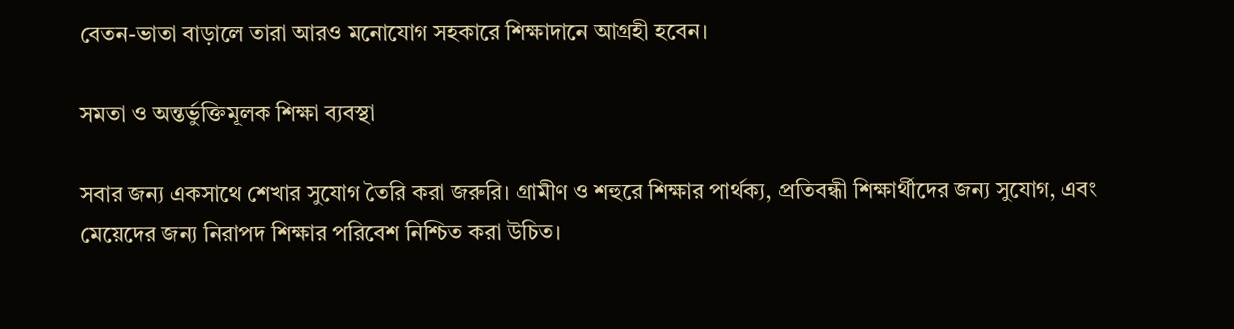বেতন-ভাতা বাড়ালে তারা আরও মনোযোগ সহকারে শিক্ষাদানে আগ্রহী হবেন।

সমতা ও অন্তর্ভুক্তিমূলক শিক্ষা ব্যবস্থা

সবার জন্য একসাথে শেখার সুযোগ তৈরি করা জরুরি। গ্রামীণ ও শহুরে শিক্ষার পার্থক্য, প্রতিবন্ধী শিক্ষার্থীদের জন্য সুযোগ, এবং মেয়েদের জন্য নিরাপদ শিক্ষার পরিবেশ নিশ্চিত করা উচিত।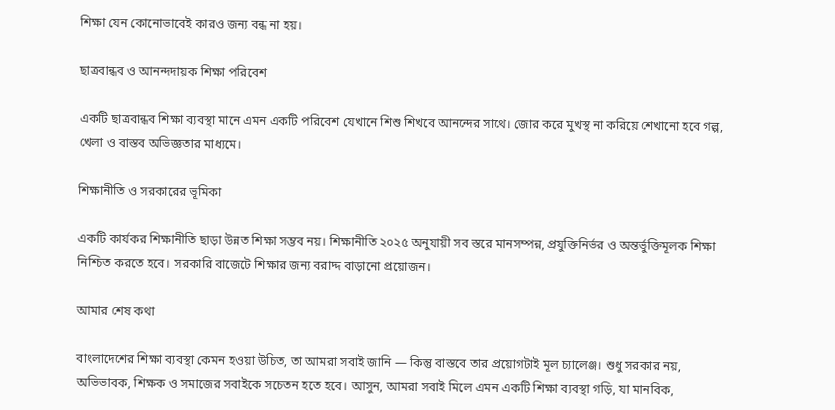শিক্ষা যেন কোনোভাবেই কারও জন্য বন্ধ না হয়।

ছাত্রবান্ধব ও আনন্দদায়ক শিক্ষা পরিবেশ

একটি ছাত্রবান্ধব শিক্ষা ব্যবস্থা মানে এমন একটি পরিবেশ যেখানে শিশু শিখবে আনন্দের সাথে। জোর করে মুখস্থ না করিয়ে শেখানো হবে গল্প, খেলা ও বাস্তব অভিজ্ঞতার মাধ্যমে।

শিক্ষানীতি ও সরকারের ভূমিকা

একটি কার্যকর শিক্ষানীতি ছাড়া উন্নত শিক্ষা সম্ভব নয়। শিক্ষানীতি ২০২৫ অনুযায়ী সব স্তরে মানসম্পন্ন, প্রযুক্তিনির্ভর ও অন্তর্ভুক্তিমূলক শিক্ষা নিশ্চিত করতে হবে। সরকারি বাজেটে শিক্ষার জন্য বরাদ্দ বাড়ানো প্রয়োজন।

আমার শেষ কথা

বাংলাদেশের শিক্ষা ব্যবস্থা কেমন হওয়া উচিত, তা আমরা সবাই জানি — কিন্তু বাস্তবে তার প্রয়োগটাই মূল চ্যালেঞ্জ। শুধু সরকার নয়, অভিভাবক, শিক্ষক ও সমাজের সবাইকে সচেতন হতে হবে। আসুন, আমরা সবাই মিলে এমন একটি শিক্ষা ব্যবস্থা গড়ি, যা মানবিক,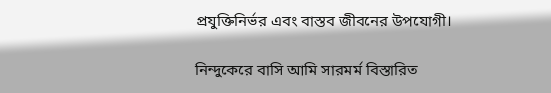প্রযুক্তিনির্ভর এবং বাস্তব জীবনের উপযোগী।

নিন্দুকেরে বাসি আমি সারমর্ম বিস্তারিত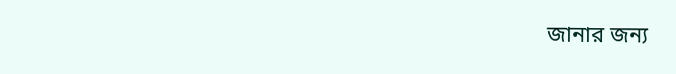জানার জন্য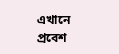এখানে প্রবেশ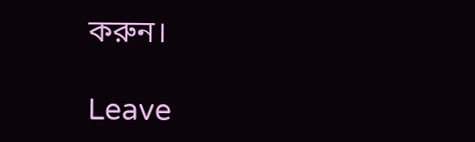করুন।

Leave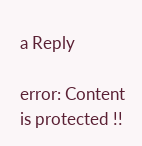a Reply

error: Content is protected !!